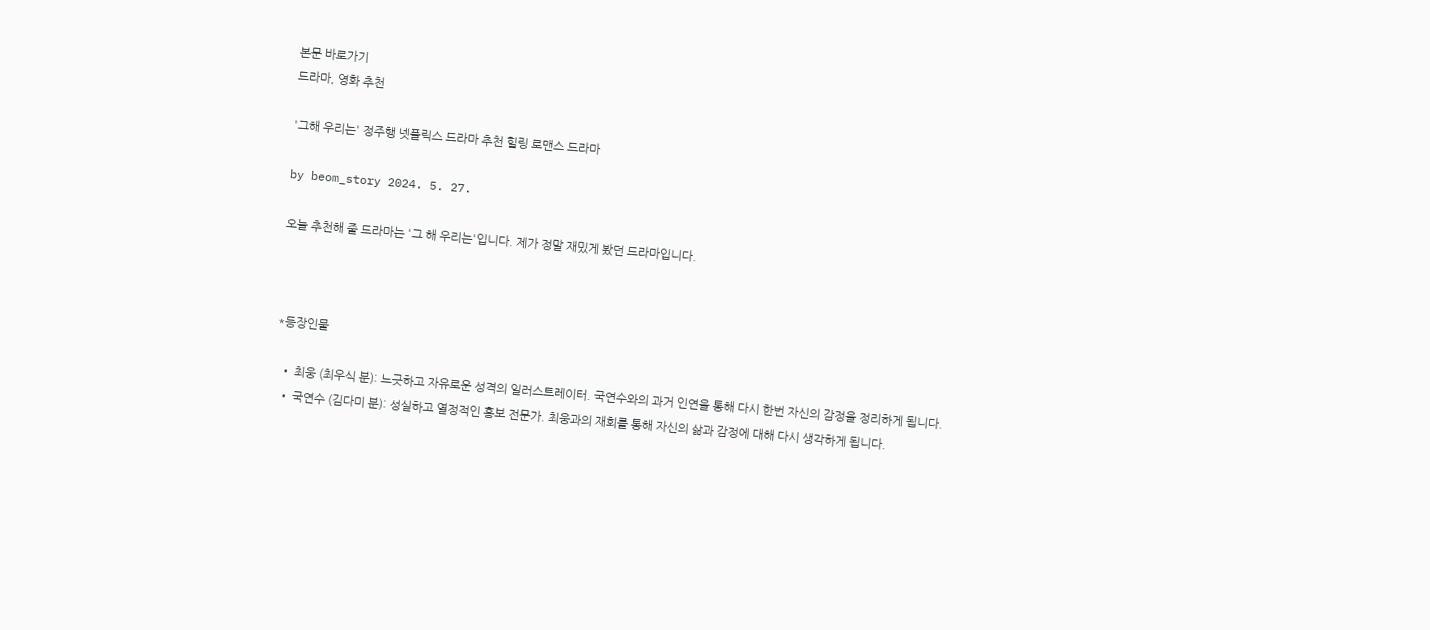본문 바로가기
드라마, 영화 추천

'그해 우리는' 정주행 넷플릭스 드라마 추천 힐링 로맨스 드라마

by beom_story 2024. 5. 27.

오늘 추천해 줄 드라마는 '그 해 우리는'입니다. 제가 정말 재밌게 봤던 드라마입니다.



*등장인물

  • 최웅 (최우식 분): 느긋하고 자유로운 성격의 일러스트레이터. 국연수와의 과거 인연을 통해 다시 한번 자신의 감정을 정리하게 됩니다.
  • 국연수 (김다미 분): 성실하고 열정적인 홍보 전문가. 최웅과의 재회를 통해 자신의 삶과 감정에 대해 다시 생각하게 됩니다.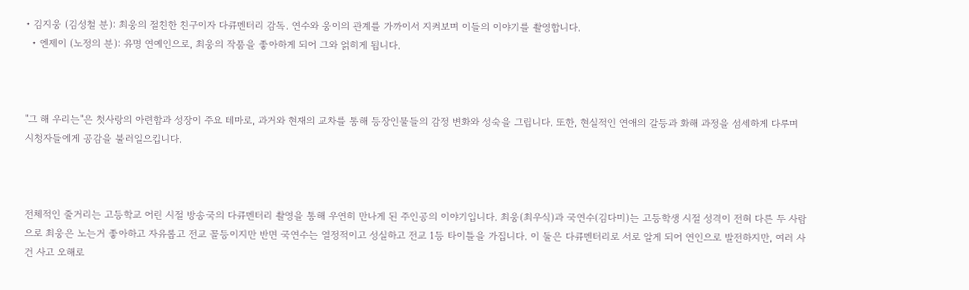• 김지웅 (김성철 분): 최웅의 절친한 친구이자 다큐멘터리 감독. 연수와 웅이의 관계를 가까이서 지켜보며 이들의 이야기를 촬영합니다.
  • 엔제이 (노정의 분): 유명 연예인으로, 최웅의 작품을 좋아하게 되어 그와 얽히게 됩니다.



"그 해 우리는"은 첫사랑의 아련함과 성장이 주요 테마로, 과거와 현재의 교차를 통해 등장인물들의 감정 변화와 성숙을 그립니다. 또한, 현실적인 연애의 갈등과 화해 과정을 섬세하게 다루며 시청자들에게 공감을 불러일으킵니다.



전체적인 줄거리는 고등학교 어린 시절 방송국의 다큐멘터리 촬영을 통해 우연히 만나게 된 주인공의 이야기입니다. 최웅(최우식)과 국연수(김다미)는 고등학생 시절 성격이 전혀 다른 두 사람으로 최웅은 노는거 좋아하고 자유롭고 전교 꼴등이지만 반면 국연수는 열정적이고 성실하고 전교 1등 타이틀을 가집니다. 이 둘은 다큐멘터리로 서로 알게 되어 연인으로 발전하지만, 여러 사건 사고 오해로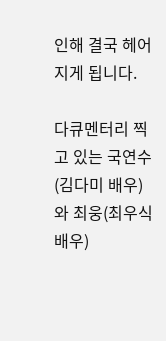인해 결국 헤어지게 됩니다.

다큐멘터리 찍고 있는 국연수(김다미 배우)와 최웅(최우식 배우)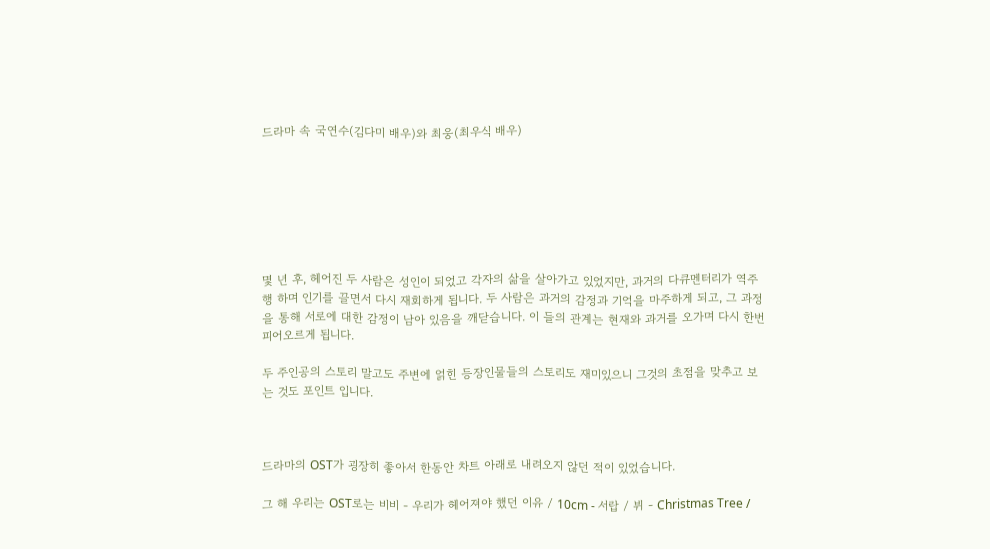드라마 속 국연수(김다미 배우)와 최웅(최우식 배우)







몇 년 후, 헤어진 두 사람은 성인이 되었고 각자의 삶을 살아가고 있었지만, 과거의 다큐멘터리가 역주행 하며 인기를 끌면서 다시 재회하게 됩니다. 두 사람은 과거의 감정과 기억을 마주하게 되고, 그 과정을 통해 서로에 대한 감정이 남아 있음을 깨닫습니다. 이 들의 관계는 현재와 과거를 오가며 다시 한번 피어오르게 됩니다.

두 주인공의 스토리 말고도 주변에 얽힌 등장인물들의 스토리도 재미있으니 그것의 초점을 맞추고 보는 것도 포인트 입니다.



드라마의 OST가 굉장히 좋아서 한동안 차트 아래로 내려오지 않던 적이 있었습니다.

그 해 우리는 OST로는 비비 - 우리가 헤어져야 했던 이유 / 10cm - 서랍 / 뷔 - Christmas Tree /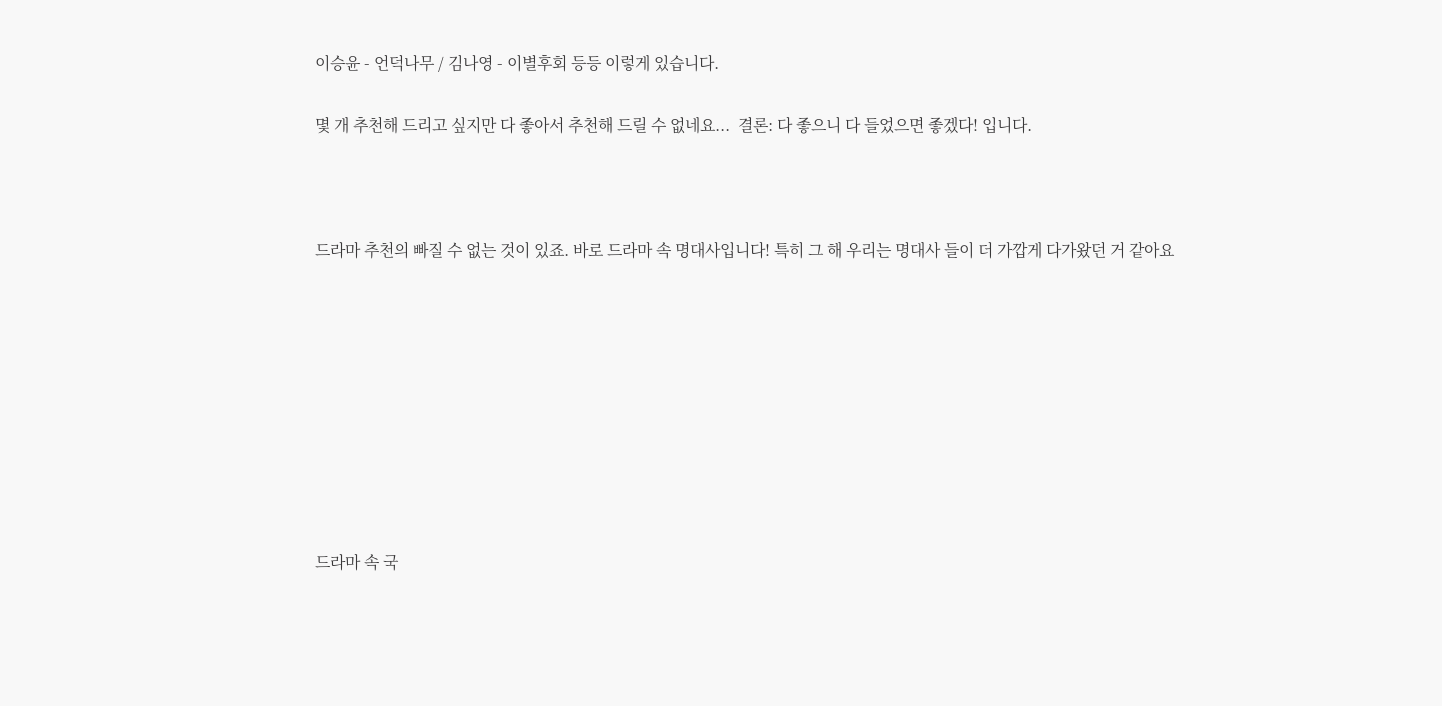이승윤 - 언덕나무 / 김나영 - 이별후회 등등 이렇게 있습니다.

몇 개 추천해 드리고 싶지만 다 좋아서 추천해 드릴 수 없네요...  결론: 다 좋으니 다 들었으면 좋겠다! 입니다.



드라마 추천의 빠질 수 없는 것이 있죠. 바로 드라마 속 명대사입니다! 특히 그 해 우리는 명대사 들이 더 가깝게 다가왔던 거 같아요









드라마 속 국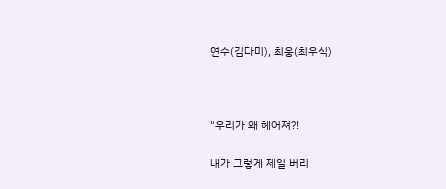연수(김다미), 최웅(최우식)



"우리가 왜 헤어져?!

내가 그렇게 제일 버리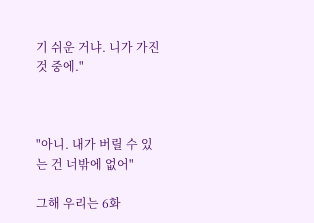기 쉬운 거냐. 니가 가진 것 중에."



"아니. 내가 버릴 수 있는 건 너밖에 없어"

그해 우리는 6화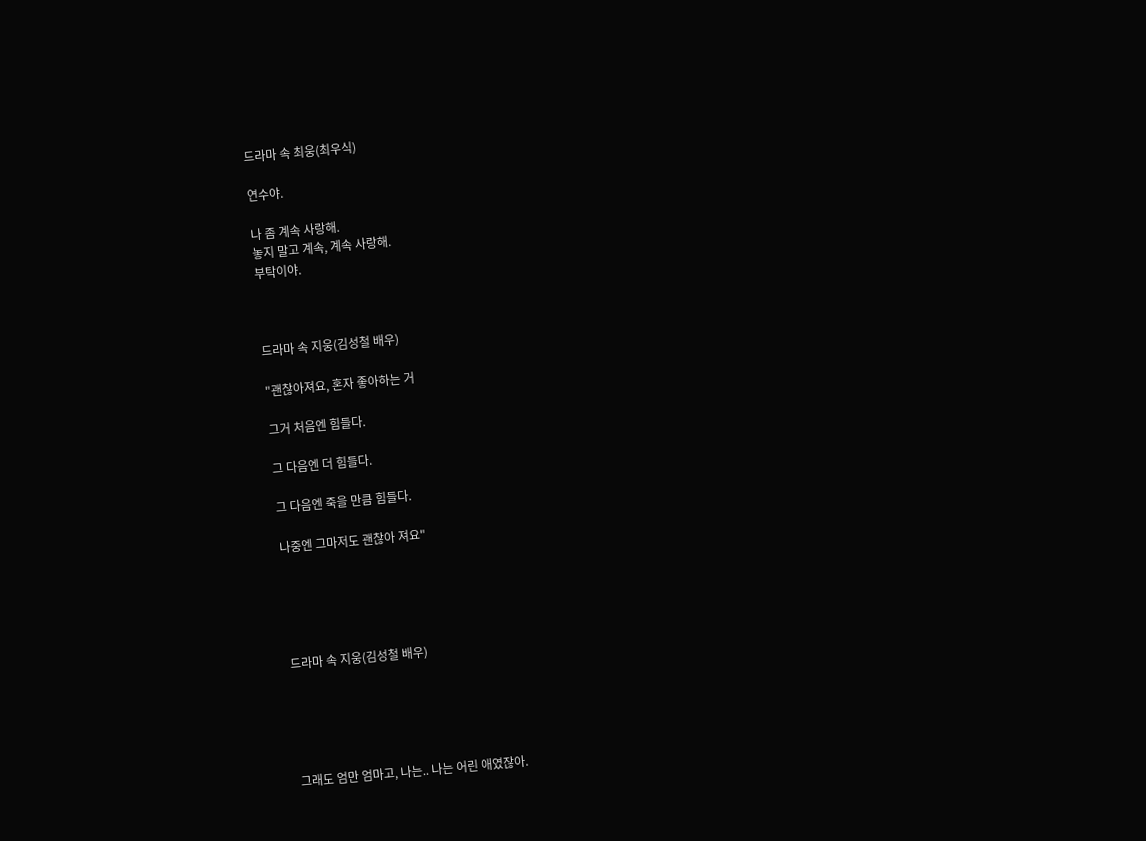드라마 속 최웅(최우식)

연수야.

나 좀 계속 사랑해.
놓지 말고 계속, 계속 사랑해.
부탁이야.



드라마 속 지웅(김성철 배우)

"괜찮아져요, 혼자 좋아하는 거

그거 처음엔 힘들다.

그 다음엔 더 힘들다.

그 다음엔 죽을 만큼 힘들다.

나중엔 그마저도 괜찮아 져요"





드라마 속 지웅(김성철 배우)





그래도 엄만 엄마고, 나는.. 나는 어린 애였잖아.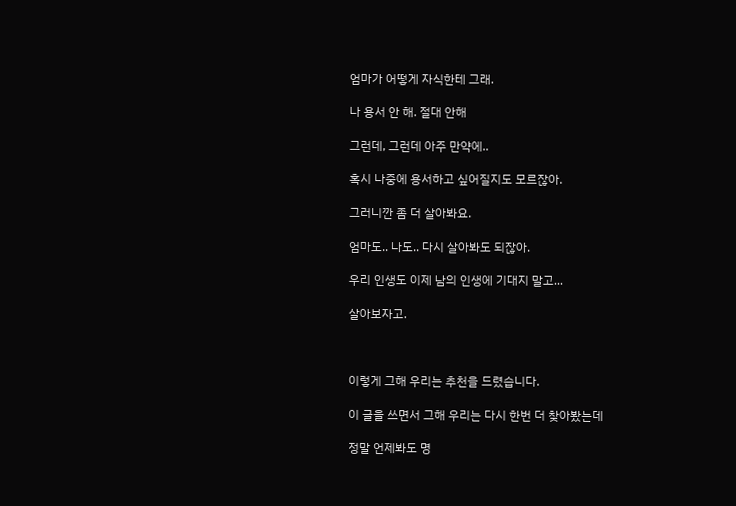엄마가 어떻게 자식한테 그래.

나 용서 안 해. 절대 안해

그런데, 그런데 아주 만약에..

혹시 나중에 용서하고 싶어질지도 모르잖아.

그러니깐 좀 더 살아봐요.

엄마도.. 나도.. 다시 살아봐도 되잖아.

우리 인생도 이제 남의 인생에 기대지 말고...

살아보자고.



이렇게 그해 우리는 추천을 드렸습니다.

이 글을 쓰면서 그해 우리는 다시 한번 더 찾아봤는데

정말 언제봐도 명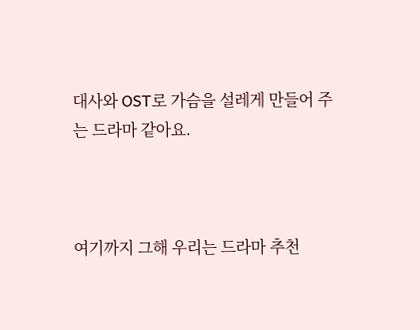대사와 OST로 가슴을 설레게 만들어 주는 드라마 같아요.



여기까지 그해 우리는 드라마 추천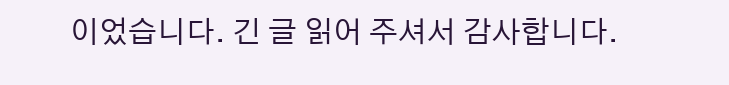이었습니다. 긴 글 읽어 주셔서 감사합니다.